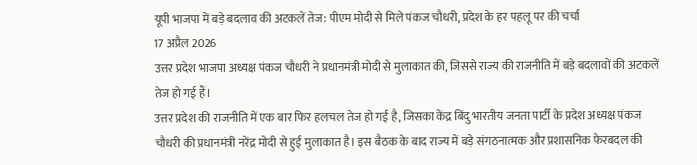यूपी भाजपा में बड़े बदलाव की अटकलें तेज: पीएम मोदी से मिले पंकज चौधरी, प्रदेश के हर पहलू पर की चर्चा
17 अप्रैल 2026
उत्तर प्रदेश भाजपा अध्यक्ष पंकज चौधरी ने प्रधानमंत्री मोदी से मुलाकात की, जिससे राज्य की राजनीति में बड़े बदलावों की अटकलें तेज हो गई हैं।
उत्तर प्रदेश की राजनीति में एक बार फिर हलचल तेज हो गई है, जिसका केंद्र बिंदु भारतीय जनता पार्टी के प्रदेश अध्यक्ष पंकज चौधरी की प्रधानमंत्री नरेंद्र मोदी से हुई मुलाकात है। इस बैठक के बाद राज्य में बड़े संगठनात्मक और प्रशासनिक फेरबदल की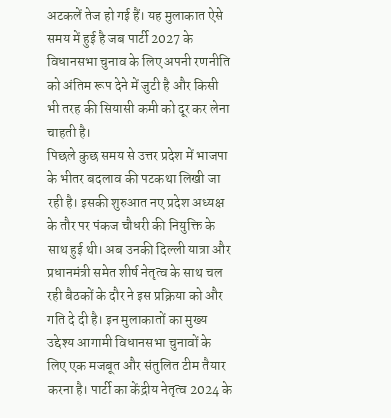अटकलें तेज हो गई हैं। यह मुलाकात ऐसे समय में हुई है जब पार्टी 2027 के विधानसभा चुनाव के लिए अपनी रणनीति को अंतिम रूप देने में जुटी है और किसी भी तरह की सियासी कमी को दूर कर लेना चाहती है।
पिछले कुछ समय से उत्तर प्रदेश में भाजपा के भीतर बदलाव की पटकथा लिखी जा रही है। इसकी शुरुआत नए प्रदेश अध्यक्ष के तौर पर पंकज चौधरी की नियुक्ति के साथ हुई थी। अब उनकी दिल्ली यात्रा और प्रधानमंत्री समेत शीर्ष नेतृत्व के साथ चल रही बैठकों के दौर ने इस प्रक्रिया को और गति दे दी है। इन मुलाकातों का मुख्य उद्देश्य आगामी विधानसभा चुनावों के लिए एक मजबूत और संतुलित टीम तैयार करना है। पार्टी का केंद्रीय नेतृत्व 2024 के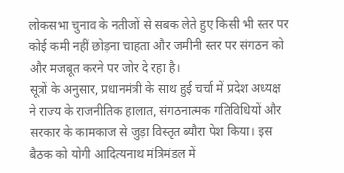लोकसभा चुनाव के नतीजों से सबक लेते हुए किसी भी स्तर पर कोई कमी नहीं छोड़ना चाहता और जमीनी स्तर पर संगठन को और मजबूत करने पर जोर दे रहा है।
सूत्रों के अनुसार, प्रधानमंत्री के साथ हुई चर्चा में प्रदेश अध्यक्ष ने राज्य के राजनीतिक हालात, संगठनात्मक गतिविधियों और सरकार के कामकाज से जुड़ा विस्तृत ब्यौरा पेश किया। इस बैठक को योगी आदित्यनाथ मंत्रिमंडल में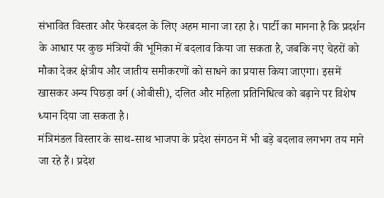संभावित विस्तार और फेरबदल के लिए अहम माना जा रहा है। पार्टी का मानना है कि प्रदर्शन के आधार पर कुछ मंत्रियों की भूमिका में बदलाव किया जा सकता है, जबकि नए चेहरों को मौका देकर क्षेत्रीय और जातीय समीकरणों को साधने का प्रयास किया जाएगा। इसमें खासकर अन्य पिछड़ा वर्ग (ओबीसी), दलित और महिला प्रतिनिधित्व को बढ़ाने पर विशेष ध्यान दिया जा सकता है।
मंत्रिमंडल विस्तार के साथ-साथ भाजपा के प्रदेश संगठन में भी बड़े बदलाव लगभग तय माने जा रहे हैं। प्रदेश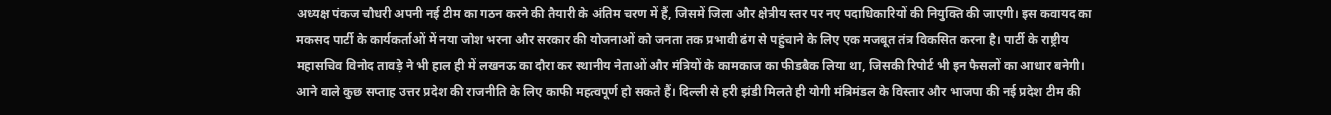अध्यक्ष पंकज चौधरी अपनी नई टीम का गठन करने की तैयारी के अंतिम चरण में हैं, जिसमें जिला और क्षेत्रीय स्तर पर नए पदाधिकारियों की नियुक्ति की जाएगी। इस कवायद का मकसद पार्टी के कार्यकर्ताओं में नया जोश भरना और सरकार की योजनाओं को जनता तक प्रभावी ढंग से पहुंचाने के लिए एक मजबूत तंत्र विकसित करना है। पार्टी के राष्ट्रीय महासचिव विनोद तावड़े ने भी हाल ही में लखनऊ का दौरा कर स्थानीय नेताओं और मंत्रियों के कामकाज का फीडबैक लिया था, जिसकी रिपोर्ट भी इन फैसलों का आधार बनेगी।
आने वाले कुछ सप्ताह उत्तर प्रदेश की राजनीति के लिए काफी महत्वपूर्ण हो सकते हैं। दिल्ली से हरी झंडी मिलते ही योगी मंत्रिमंडल के विस्तार और भाजपा की नई प्रदेश टीम की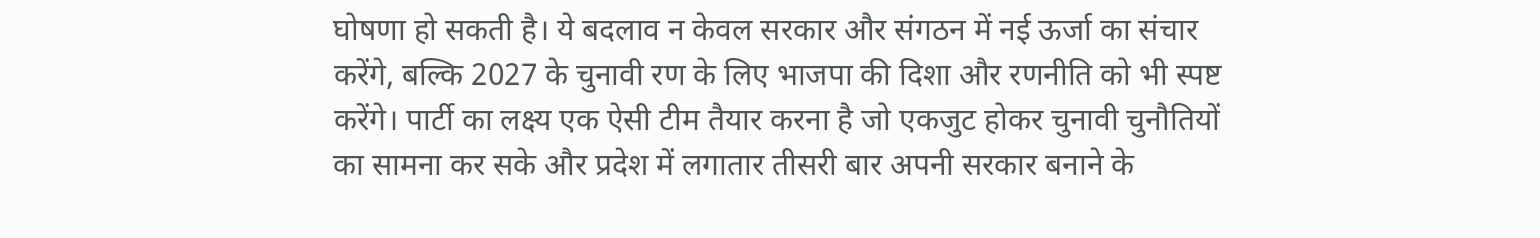घोषणा हो सकती है। ये बदलाव न केवल सरकार और संगठन में नई ऊर्जा का संचार करेंगे, बल्कि 2027 के चुनावी रण के लिए भाजपा की दिशा और रणनीति को भी स्पष्ट करेंगे। पार्टी का लक्ष्य एक ऐसी टीम तैयार करना है जो एकजुट होकर चुनावी चुनौतियों का सामना कर सके और प्रदेश में लगातार तीसरी बार अपनी सरकार बनाने के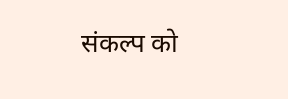संकल्प को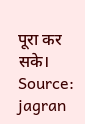पूरा कर सके।
Source: jagran